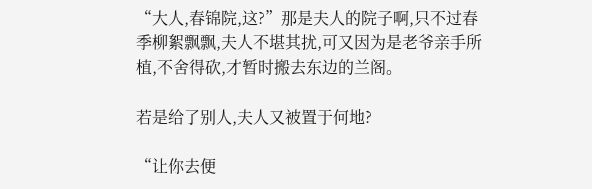“大人,春锦院,这?”那是夫人的院子啊,只不过春季柳絮飘飘,夫人不堪其扰,可又因为是老爷亲手所植,不舍得砍,才暂时搬去东边的兰阁。

若是给了别人,夫人又被置于何地?

“让你去便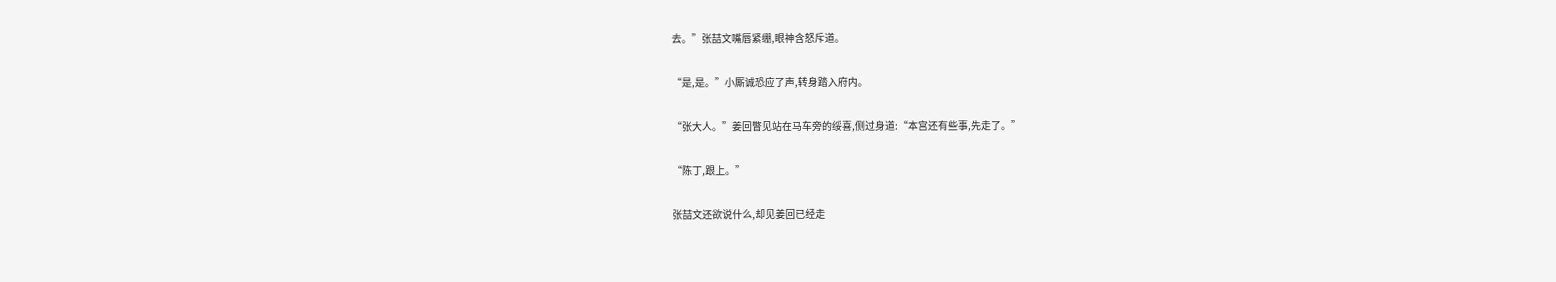去。”张喆文嘴唇紧绷,眼神含怒斥道。

“是,是。”小厮诚恐应了声,转身踏入府内。

“张大人。”姜回瞥见站在马车旁的绥喜,侧过身道:“本宫还有些事,先走了。”

“陈丁,跟上。”

张喆文还欲说什么,却见姜回已经走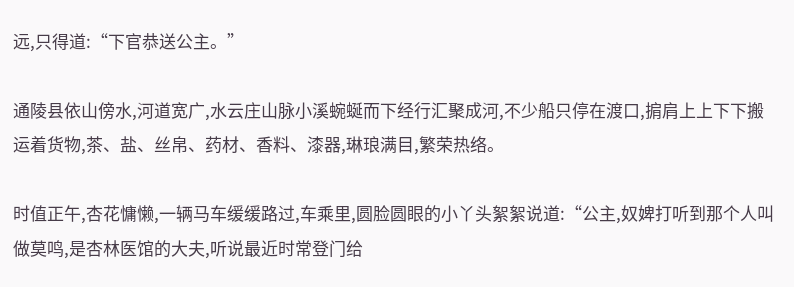远,只得道:“下官恭送公主。”

通陵县依山傍水,河道宽广,水云庄山脉小溪蜿蜒而下经行汇聚成河,不少船只停在渡口,掮肩上上下下搬运着货物,茶、盐、丝帛、药材、香料、漆器,琳琅满目,繁荣热络。

时值正午,杏花慵懒,一辆马车缓缓路过,车乘里,圆脸圆眼的小丫头絮絮说道:“公主,奴婢打听到那个人叫做莫鸣,是杏林医馆的大夫,听说最近时常登门给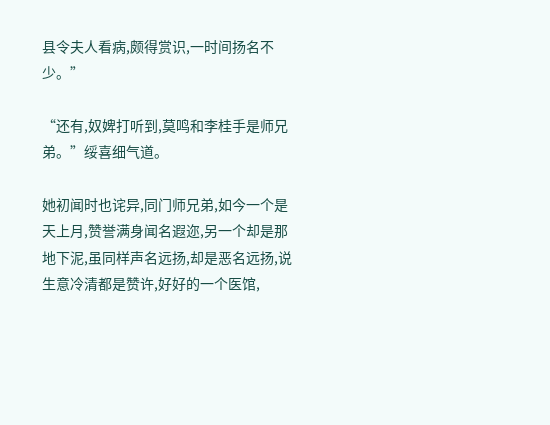县令夫人看病,颇得赏识,一时间扬名不少。”

“还有,奴婢打听到,莫鸣和李桂手是师兄弟。”绥喜细气道。

她初闻时也诧异,同门师兄弟,如今一个是天上月,赞誉满身闻名遐迩,另一个却是那地下泥,虽同样声名远扬,却是恶名远扬,说生意冷清都是赞许,好好的一个医馆,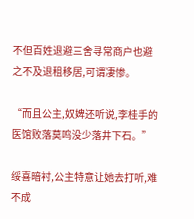不但百姓退避三舍寻常商户也避之不及退租移居,可谓凄惨。

“而且公主,奴婢还听说,李桂手的医馆败落莫鸣没少落井下石。”

绥喜暗衬,公主特意让她去打听,难不成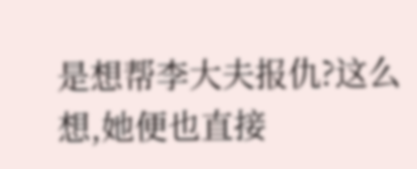是想帮李大夫报仇?这么想,她便也直接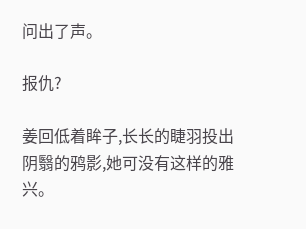问出了声。

报仇?

姜回低着眸子,长长的睫羽投出阴翳的鸦影,她可没有这样的雅兴。